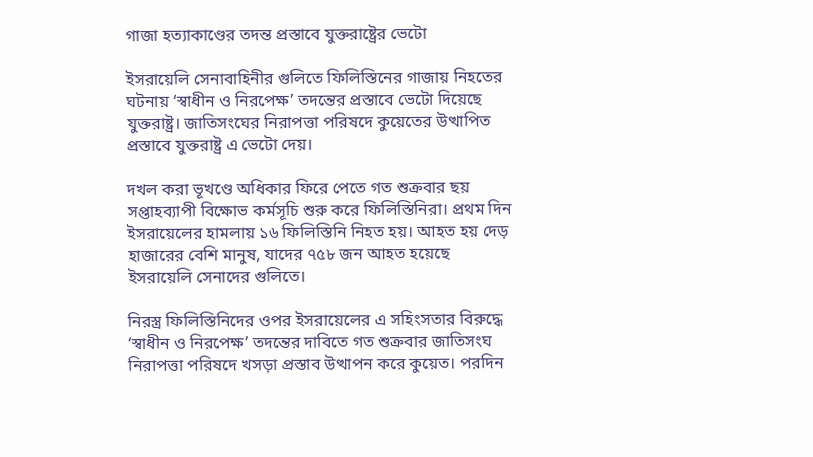গাজা হত্যাকাণ্ডের তদন্ত প্রস্তাবে যুক্তরাষ্ট্রের ভেটো

ইসরায়েলি সেনাবাহিনীর গুলিতে ফিলিস্তিনের গাজায় নিহতের ঘটনায় ‘স্বাধীন ও নিরপেক্ষ’ তদন্তের প্রস্তাবে ভেটো দিয়েছে যুক্তরাষ্ট্র। জাতিসংঘের নিরাপত্তা পরিষদে কুয়েতের উত্থাপিত প্রস্তাবে যুক্তরাষ্ট্র এ ভেটো দেয়।

দখল করা ভূখণ্ডে অধিকার ফিরে পেতে গত শুক্রবার ছয় সপ্তাহব্যাপী বিক্ষোভ কর্মসূচি শুরু করে ফিলিস্তিনিরা। প্রথম দিন ইসরায়েলের হামলায় ১৬ ফিলিস্তিনি নিহত হয়। আহত হয় দেড় হাজারের বেশি মানুষ, যাদের ৭৫৮ জন আহত হয়েছে ইসরায়েলি সেনাদের গুলিতে।

নিরস্ত্র ফিলিস্তিনিদের ওপর ইসরায়েলের এ সহিংসতার বিরুদ্ধে ‘স্বাধীন ও নিরপেক্ষ’ তদন্তের দাবিতে গত শুক্রবার জাতিসংঘ নিরাপত্তা পরিষদে খসড়া প্রস্তাব উত্থাপন করে কুয়েত। পরদিন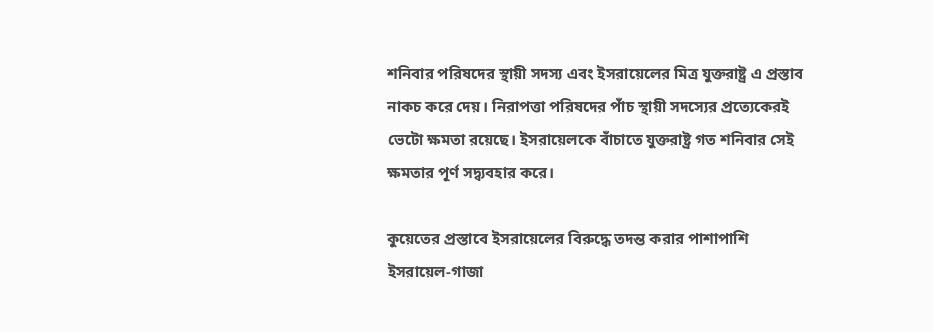শনিবার পরিষদের স্থায়ী সদস্য এবং ইসরায়েলের মিত্র যুক্তরাষ্ট্র এ প্রস্তাব নাকচ করে দেয়। নিরাপত্তা পরিষদের পাঁচ স্থায়ী সদস্যের প্রত্যেকেরই ভেটো ক্ষমতা রয়েছে। ইসরায়েলকে বাঁচাতে যুক্তরাষ্ট্র গত শনিবার সেই ক্ষমতার পূর্ণ সদ্ব্যবহার করে।

কুয়েতের প্রস্তাবে ইসরায়েলের বিরুদ্ধে তদন্ত করার পাশাপাশি ইসরায়েল-গাজা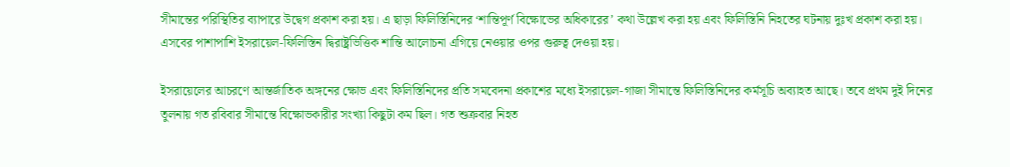সীমান্তের পরিস্থিতির ব্যাপারে উদ্বেগ প্রকাশ করা হয়। এ ছাড়া ফিলিস্তিনিদের ‘শান্তিপূর্ণ বিক্ষোভের অধিকারের’ কথা উল্লেখ করা হয় এবং ফিলিস্তিনি নিহতের ঘটনায় দুঃখ প্রকাশ করা হয়। এসবের পাশাপাশি ইসরায়েল-ফিলিস্তিন দ্বিরাষ্ট্রভিত্তিক শান্তি আলোচনা এগিয়ে নেওয়ার ওপর গুরুত্ব দেওয়া হয়।

ইসরায়েলের আচরণে আন্তর্জাতিক অঙ্গনের ক্ষোভ এবং ফিলিস্তিনিদের প্রতি সমবেদনা প্রকাশের মধ্যে ইসরায়েল-গাজা সীমান্তে ফিলিস্তিনিদের কর্মসূচি অব্যাহত আছে। তবে প্রথম দুই দিনের তুলনায় গত রবিবার সীমান্তে বিক্ষোভকারীর সংখ্যা কিছুটা কম ছিল। গত শুক্রবার নিহত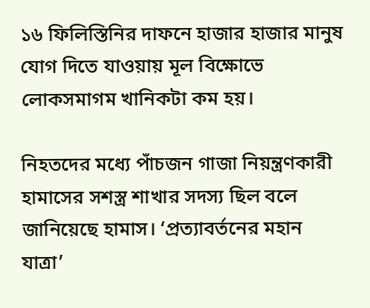১৬ ফিলিস্তিনির দাফনে হাজার হাজার মানুষ যোগ দিতে যাওয়ায় মূল বিক্ষোভে লোকসমাগম খানিকটা কম হয়।

নিহতদের মধ্যে পাঁচজন গাজা নিয়ন্ত্রণকারী হামাসের সশস্ত্র শাখার সদস্য ছিল বলে জানিয়েছে হামাস। ‘প্রত্যাবর্তনের মহান যাত্রা’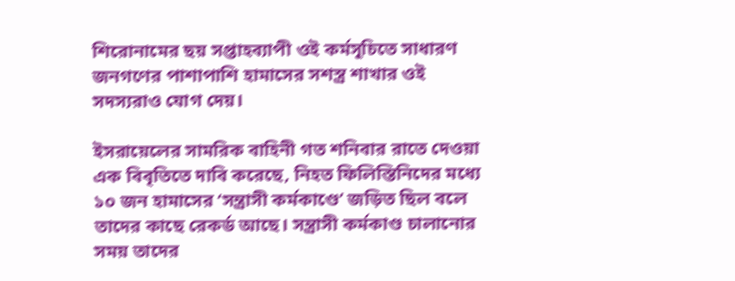শিরোনামের ছয় সপ্তাহব্যাপী ওই কর্মসূচিতে সাধারণ জনগণের পাশাপাশি হামাসের সশস্ত্র শাখার ওই সদস্যরাও যোগ দেয়।

ইসরায়েলের সামরিক বাহিনী গত শনিবার রাতে দেওয়া এক বিবৃতিতে দাবি করেছে, নিহত ফিলিস্তিনিদের মধ্যে ১০ জন হামাসের ‘সন্ত্রাসী কর্মকাণ্ডে’ জড়িত ছিল বলে তাদের কাছে রেকর্ড আছে। সন্ত্রাসী কর্মকাণ্ড চালানোর সময় তাদের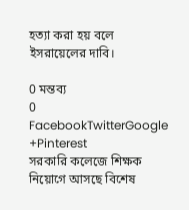হত্যা করা হয় বলে ইসরায়েলের দাবি।

0 মন্তব্য
0 FacebookTwitterGoogle +Pinterest
সরকারি কলেজে শিক্ষক নিয়োগে আসছে বিশেষ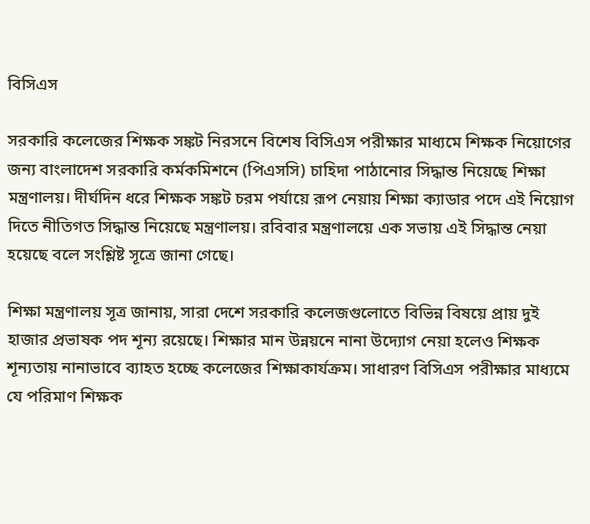বিসিএস

সরকারি কলেজের শিক্ষক সঙ্কট নিরসনে বিশেষ বিসিএস পরীক্ষার মাধ্যমে শিক্ষক নিয়োগের জন্য বাংলাদেশ সরকারি কর্মকমিশনে (পিএসসি) চাহিদা পাঠানোর সিদ্ধান্ত নিয়েছে শিক্ষা মন্ত্রণালয়। দীর্ঘদিন ধরে শিক্ষক সঙ্কট চরম পর্যায়ে রূপ নেয়ায় শিক্ষা ক্যাডার পদে এই নিয়োগ দিতে নীতিগত সিদ্ধান্ত নিয়েছে মন্ত্রণালয়। রবিবার মন্ত্রণালয়ে এক সভায় এই সিদ্ধান্ত নেয়া হয়েছে বলে সংশ্লিষ্ট সূত্রে জানা গেছে।

শিক্ষা মন্ত্রণালয় সূত্র জানায়, সারা দেশে সরকারি কলেজগুলোতে বিভিন্ন বিষয়ে প্রায় দুই হাজার প্রভাষক পদ শূন্য রয়েছে। শিক্ষার মান উন্নয়নে নানা উদ্যোগ নেয়া হলেও শিক্ষক শূন্যতায় নানাভাবে ব্যাহত হচ্ছে কলেজের শিক্ষাকার্যক্রম। সাধারণ বিসিএস পরীক্ষার মাধ্যমে যে পরিমাণ শিক্ষক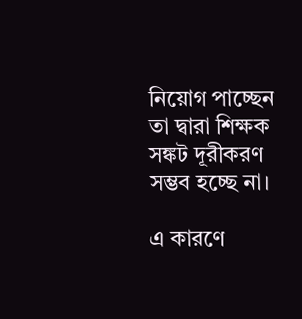নিয়োগ পাচ্ছেন তা দ্বারা শিক্ষক সঙ্কট দূরীকরণ সম্ভব হচ্ছে না।

এ কারণে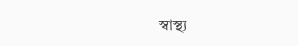স্বাস্থ্য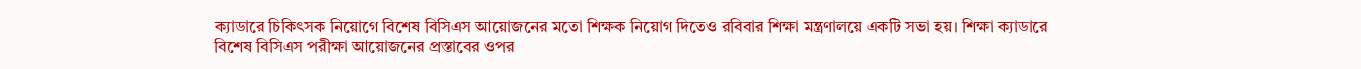ক্যাডারে চিকিৎসক নিয়োগে বিশেষ বিসিএস আয়োজনের মতো শিক্ষক নিয়োগ দিতেও রবিবার শিক্ষা মন্ত্রণালয়ে একটি সভা হয়। শিক্ষা ক্যাডারে বিশেষ বিসিএস পরীক্ষা আয়োজনের প্রস্তাবের ওপর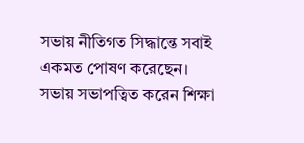সভায় নীতিগত সিদ্ধান্তে সবাই একমত পোষণ করেছেন। সভায় সভাপত্বিত করেন শিক্ষা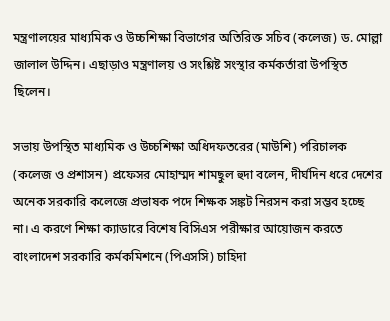মন্ত্রণালয়ের মাধ্যমিক ও উচ্চশিক্ষা বিভাগের অতিরিক্ত সচিব (কলেজ) ড. মোল্লা জালাল উদ্দিন। এছাড়াও মন্ত্রণালয় ও সংশ্লিষ্ট সংস্থার কর্মকর্তারা উপস্থিত ছিলেন।

সভায় উপস্থিত মাধ্যমিক ও উচ্চশিক্ষা অধিদফতরের (মাউশি) পরিচালক (কলেজ ও প্রশাসন) প্রফেসর মোহাম্মদ শামছুল হুদা বলেন, দীর্ঘদিন ধরে দেশের অনেক সরকারি কলেজে প্রভাষক পদে শিক্ষক সঙ্কট নিরসন করা সম্ভব হচ্ছে না। এ করণে শিক্ষা ক্যাডারে বিশেষ বিসিএস পরীক্ষার আয়োজন করতে বাংলাদেশ সরকারি কর্মকমিশনে (পিএসসি) চাহিদা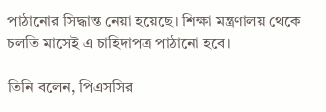পাঠানোর সিদ্ধান্ত নেয়া হয়েছে। শিক্ষা মন্ত্রণালয় থেকে চলতি মাসেই এ চাহিদাপত্র পাঠানো হবে।

তিনি বলেন, পিএসসির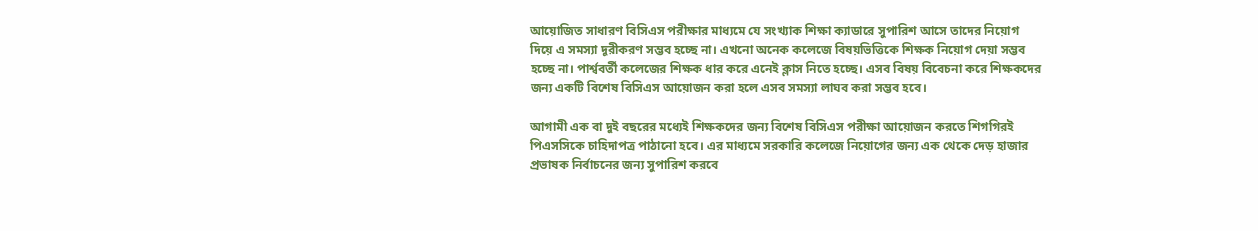আয়োজিত সাধারণ বিসিএস পরীক্ষার মাধ্যমে যে সংখ্যাক শিক্ষা ক্যাডারে সুপারিশ আসে তাদের নিয়োগ দিয়ে এ সমস্যা দূরীকরণ সম্ভব হচ্ছে না। এখনো অনেক কলেজে বিষয়ভিত্তিকে শিক্ষক নিয়োগ দেয়া সম্ভব হচ্ছে না। পার্শ্ববর্তী কলেজের শিক্ষক ধার করে এনেই ক্লাস নিতে হচ্ছে। এসব বিষয় বিবেচনা করে শিক্ষকদের জন্য একটি বিশেষ বিসিএস আয়োজন করা হলে এসব সমস্যা লাঘব করা সম্ভব হবে।

আগামী এক বা দুই বছরের মধ্যেই শিক্ষকদের জন্য বিশেষ বিসিএস পরীক্ষা আয়োজন করতে শিগগিরই পিএসসিকে চাহিদাপত্র পাঠানো হবে। এর মাধ্যমে সরকারি কলেজে নিয়োগের জন্য এক থেকে দেড় হাজার প্রভাষক নির্বাচনের জন্য সুপারিশ করবে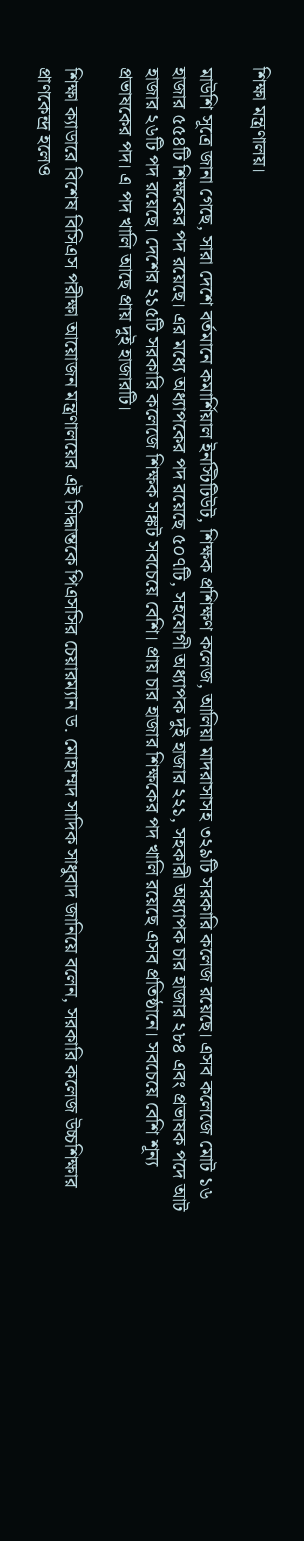শিক্ষা মন্ত্রণালয়।

মাউশি সূত্রে জানা গেছে, সারা দেশে বর্তমানে কমার্শিয়াল ইনস্টিটিউট, শিক্ষক প্রশিক্ষণ কলেজ, আলিয়া মাদরাসাসহ ৩২৯টি সরকারি কলেজ রয়েছে। এসব কলেজে মোট ১৬ হাজার ৫৫৪টি শিক্ষকের পদ রয়েছে। এর মধ্যে অধ্যাপকের পদ রয়েছে ৫০৭টি, সহযোগী অধ্যাপক দুই হাজার ২২১, সহকারী অধ্যাপক চার হাজার ২৮৪ এবং প্রভাষক পদে আট হাজার ২৬টি পদ রয়েছে। দেশের ২১৫টি সরকারি কলেজে শিক্ষক সঙ্কট সবচেয়ে বেশি। প্রায় চার হাজার শিক্ষকের পদ খালি রয়েছে এসব প্রতিষ্ঠানে। সবচেয়ে বেশি শূন্য প্রভাষকের পদ। এ পদ খালি আছে প্রায় দুই হাজারটি।

শিক্ষা ক্যাডারে বিশেষ বিসিএস পরীক্ষা আয়োজন মন্ত্রণালয়ের এই সিদ্ধান্তকে পিএসসির চেয়ারম্যান ড. মোহাম্মদ সাদিক সাধুবাদ জানিয়ে বলেন, সরকারি কলেজ উচ্চশিক্ষার প্রাণকেন্দ্র হলেও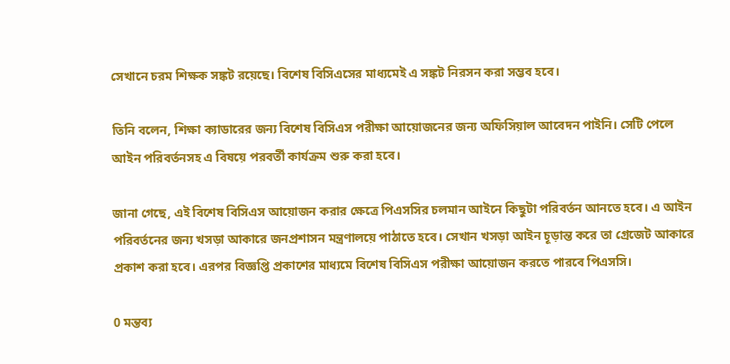সেখানে চরম শিক্ষক সঙ্কট রয়েছে। বিশেষ বিসিএসের মাধ্যমেই এ সঙ্কট নিরসন করা সম্ভব হবে।

তিনি বলেন, শিক্ষা ক্যাডারের জন্য বিশেষ বিসিএস পরীক্ষা আয়োজনের জন্য অফিসিয়াল আবেদন পাইনি। সেটি পেলে আইন পরিবর্তনসহ এ বিষয়ে পরবর্তী কার্যক্রম শুরু করা হবে।

জানা গেছে, এই বিশেষ বিসিএস আয়োজন করার ক্ষেত্রে পিএসসির চলমান আইনে কিছুটা পরিবর্তন আনতে হবে। এ আইন পরিবর্তনের জন্য খসড়া আকারে জনপ্রশাসন মন্ত্রণালয়ে পাঠাতে হবে। সেখান খসড়া আইন চূড়ান্ত করে তা গ্রেজেট আকারে প্রকাশ করা হবে। এরপর বিজ্ঞপ্তি প্রকাশের মাধ্যমে বিশেষ বিসিএস পরীক্ষা আয়োজন করতে পারবে পিএসসি।

0 মন্তব্য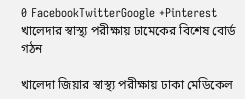0 FacebookTwitterGoogle +Pinterest
খালেদার স্বাস্থ্য পরীক্ষায় ঢামেকের বিশেষ বোর্ড গঠন

খালেদা জিয়ার স্বাস্থ্য পরীক্ষায় ঢাকা মেডিকেল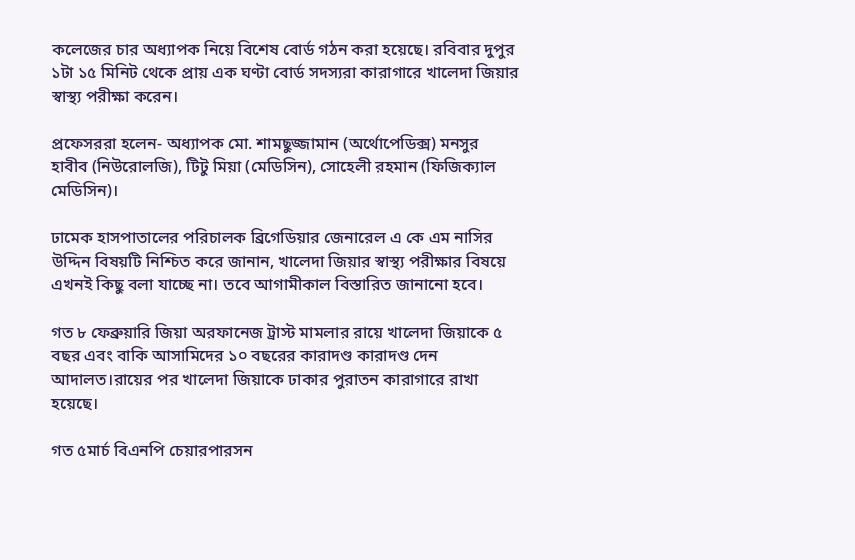কলেজের চার অধ্যাপক নিয়ে বিশেষ বোর্ড গঠন করা হয়েছে। রবিবার দুপুর ১টা ১৫ মিনিট থেকে প্রায় এক ঘণ্টা বোর্ড সদস্যরা কারাগারে খালেদা জিয়ার স্বাস্থ্য পরীক্ষা করেন।

প্রফেসররা হলেন- অধ্যাপক মো. শামছুজ্জামান (অর্থোপেডিক্স) মনসুর হাবীব (নিউরোলজি), টিটু মিয়া (মেডিসিন), সোহেলী রহমান (ফিজিক্যাল মেডিসিন)।

ঢামেক হাসপাতালের পরিচালক ব্রিগেডিয়ার জেনারেল এ কে এম নাসির উদ্দিন বিষয়টি নিশ্চিত করে জানান, খালেদা জিয়ার স্বাস্থ্য পরীক্ষার বিষয়ে এখনই কিছু বলা যাচ্ছে না। তবে আগামীকাল বিস্তারিত জানানো হবে।

গত ৮ ফেব্রুয়ারি জিয়া অরফানেজ ট্রাস্ট মামলার রায়ে খালেদা জিয়াকে ৫ বছর এবং বাকি আসামিদের ১০ বছরের কারাদণ্ড কারাদণ্ড দেন আদালত।রায়ের পর খালেদা জিয়াকে ঢাকার পুরাতন কারাগারে রাখা হয়েছে।

গত ৫মার্চ বিএনপি চেয়ারপারসন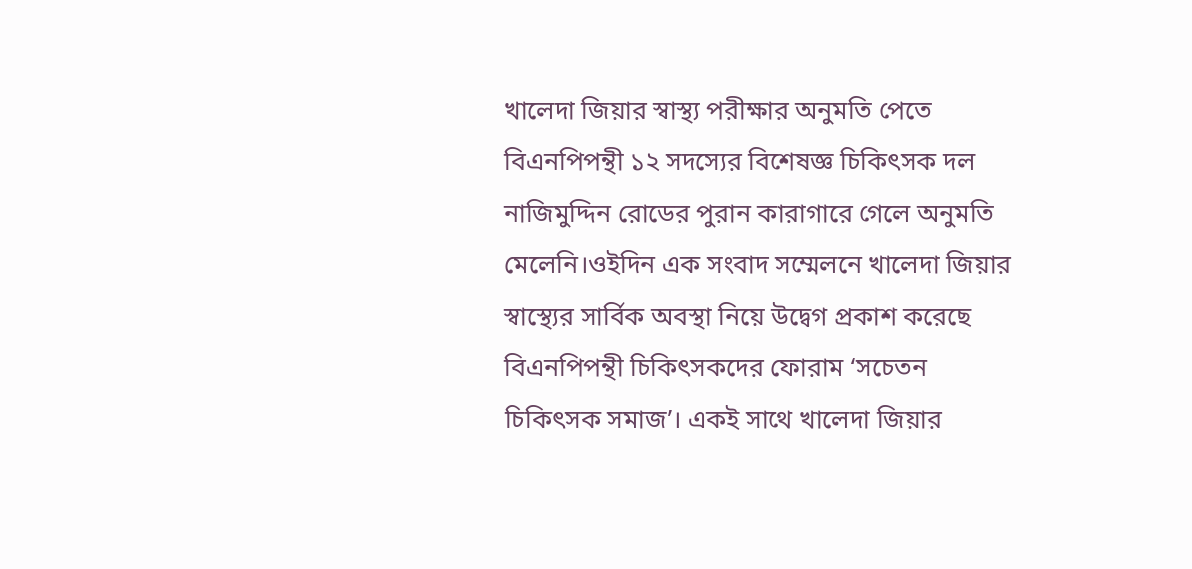খালেদা জিয়ার স্বাস্থ্য পরীক্ষার অনুমতি পেতে বিএনপিপন্থী ১২ সদস্যের বিশেষজ্ঞ চিকিৎসক দল নাজিমুদ্দিন রোডের পুরান কারাগারে গেলে অনুমতি মেলেনি।ওইদিন এক সংবাদ সম্মেলনে খালেদা জিয়ার স্বাস্থ্যের সার্বিক অবস্থা নিয়ে উদ্বেগ প্রকাশ করেছে বিএনপিপন্থী চিকিৎসকদের ফোরাম ‘সচেতন চিকিৎসক সমাজ’। একই সাথে খালেদা জিয়ার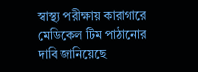স্বাস্থ্য পরীক্ষায় কারাগারে মেডিকেল টিম পাঠানোর দাবি জানিয়েছে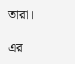তারা।

এর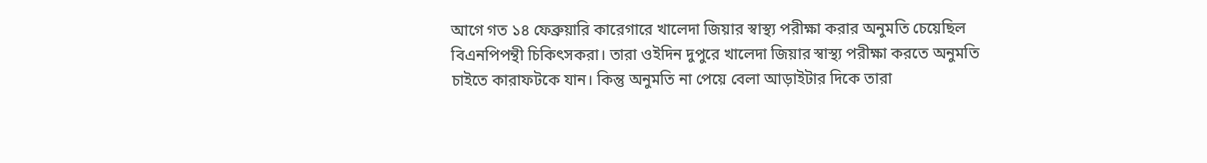আগে গত ১৪ ফেব্রুয়ারি কারেগারে খালেদা জিয়ার স্বাস্থ্য পরীক্ষা করার অনুমতি চেয়েছিল বিএনপিপন্থী চিকিৎসকরা। তারা ওইদিন দুপুরে খালেদা জিয়ার স্বাস্থ্য পরীক্ষা করতে অনুমতি চাইতে কারাফটকে যান। কিন্তু অনুমতি না পেয়ে বেলা আড়াইটার দিকে তারা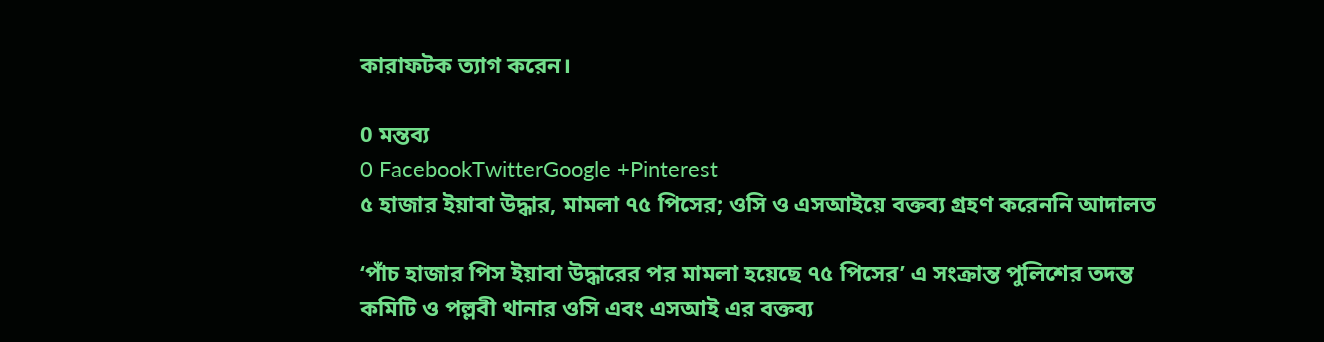কারাফটক ত্যাগ করেন।

0 মন্তব্য
0 FacebookTwitterGoogle +Pinterest
৫ হাজার ইয়াবা উদ্ধার, মামলা ৭৫ পিসের; ওসি ও এসআইয়ে বক্তব্য গ্রহণ করেননি আদালত

‘পাঁচ হাজার পিস ইয়াবা উদ্ধারের পর মামলা হয়েছে ৭৫ পিসের’ এ সংক্রান্ত পুলিশের তদন্ত কমিটি ও পল্লবী থানার ওসি এবং এসআই এর বক্তব্য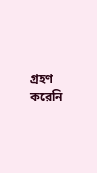গ্রহণ করেনি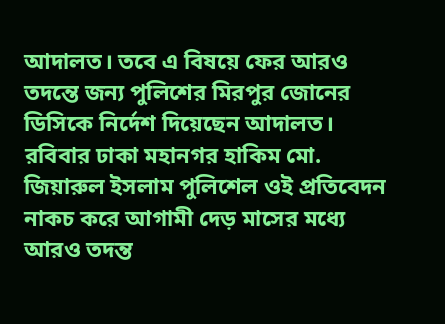আদালত। তবে এ বিষয়ে ফের আরও তদন্তে জন্য পুলিশের মিরপুর জোনের ডিসিকে নির্দেশ দিয়েছেন আদালত।
রবিবার ঢাকা মহানগর হাকিম মো. জিয়ারুল ইসলাম পুলিশেল ওই প্রতিবেদন নাকচ করে আগামী দেড় মাসের মধ্যে আরও তদন্ত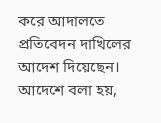করে আদালতে প্রতিবেদন দাখিলের আদেশ দিয়েছেন।
আদেশে বলা হয়,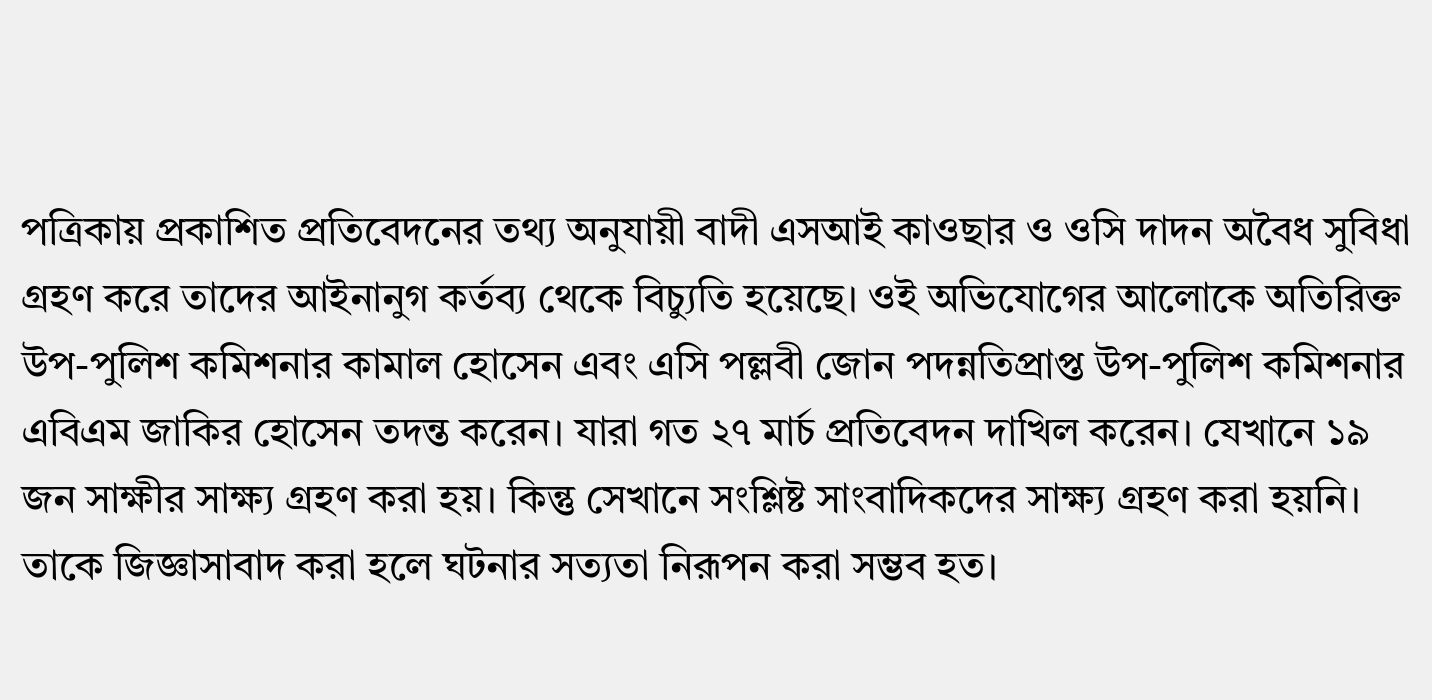পত্রিকায় প্রকাশিত প্রতিবেদনের তথ্য অনুযায়ী বাদী এসআই কাওছার ও ওসি দাদন অবৈধ সুবিধা গ্রহণ করে তাদের আইনানুগ কর্তব্য থেকে বিচ্যুতি হয়েছে। ওই অভিযোগের আলোকে অতিরিক্ত উপ-পুলিশ কমিশনার কামাল হোসেন এবং এসি পল্লবী জোন পদন্নতিপ্রাপ্ত উপ-পুলিশ কমিশনার এবিএম জাকির হোসেন তদন্ত করেন। যারা গত ২৭ মার্চ প্রতিবেদন দাখিল করেন। যেখানে ১৯ জন সাক্ষীর সাক্ষ্য গ্রহণ করা হয়। কিন্তু সেখানে সংশ্লিষ্ট সাংবাদিকদের সাক্ষ্য গ্রহণ করা হয়নি। তাকে জিজ্ঞাসাবাদ করা হলে ঘটনার সত্যতা নিরূপন করা সম্ভব হত।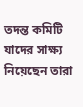তদন্ত কমিটি যাদের সাক্ষ্য নিয়েছেন তারা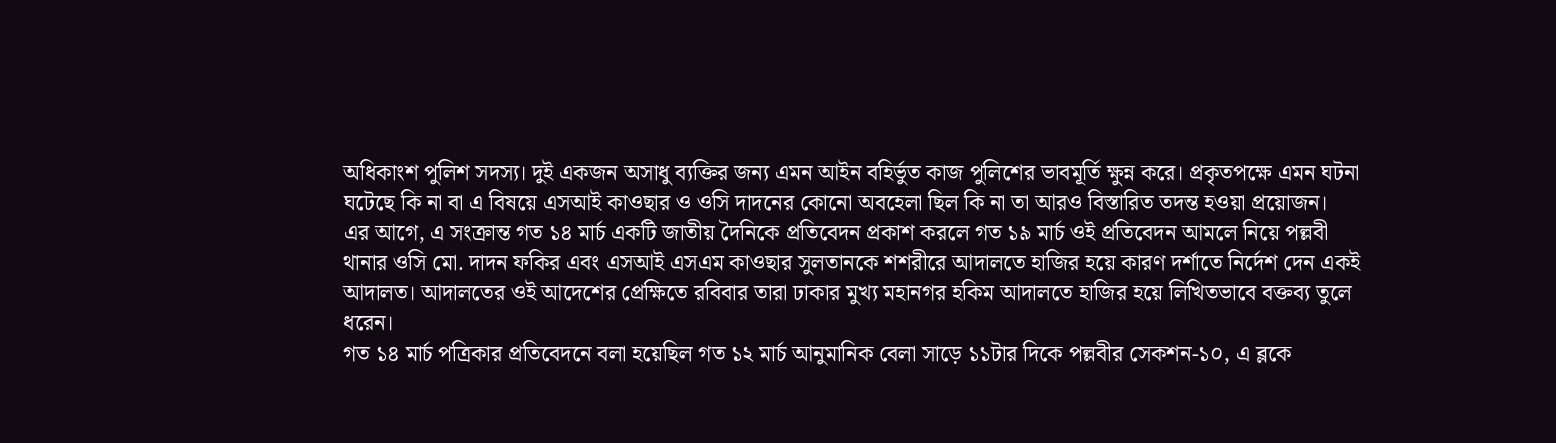অধিকাংশ পুলিশ সদস্য। দুই একজন অসাধু ব্যক্তির জন্য এমন আইন বহির্ভুত কাজ পুলিশের ভাবমূর্তি ক্ষুন্ন করে। প্রকৃতপক্ষে এমন ঘটনা ঘটেছে কি না বা এ বিষয়ে এসআই কাওছার ও ওসি দাদনের কোনো অবহেলা ছিল কি না তা আরও বিস্তারিত তদন্ত হওয়া প্রয়োজন।
এর আগে, এ সংক্রান্ত গত ১৪ মার্চ একটি জাতীয় দৈনিকে প্রতিবেদন প্রকাশ করলে গত ১৯ মার্চ ওই প্রতিবেদন আমলে নিয়ে পল্লবী থানার ওসি মো. দাদন ফকির এবং এসআই এসএম কাওছার সুলতানকে শশরীরে আদালতে হাজির হয়ে কারণ দর্শাতে নির্দেশ দেন একই আদালত। আদালতের ওই আদেশের প্রেক্ষিতে রবিবার তারা ঢাকার মুখ্য মহানগর হকিম আদালতে হাজির হয়ে লিখিতভাবে বক্তব্য তুলে ধরেন।
গত ১৪ মার্চ পত্রিকার প্রতিবেদনে বলা হয়েছিল গত ১২ মার্চ আনুমানিক বেলা সাড়ে ১১টার দিকে পল্লবীর সেকশন-১০, এ ব্লকে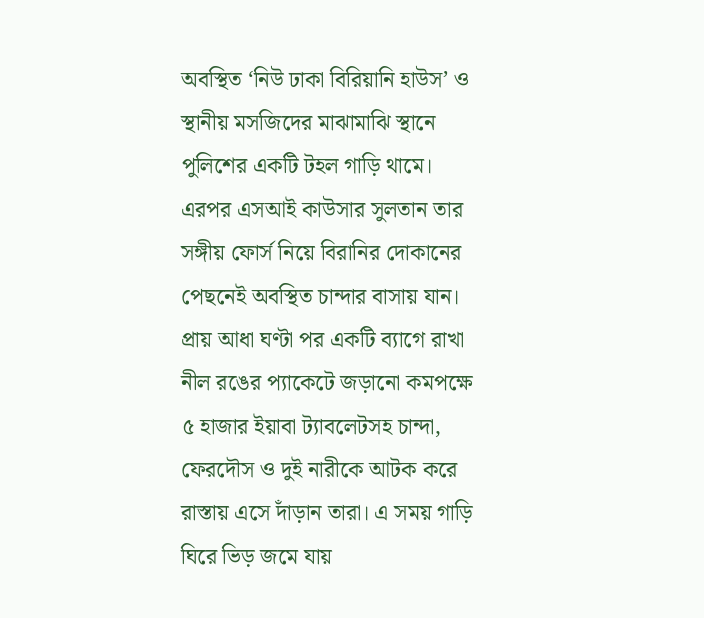অবস্থিত ‘নিউ ঢাকা বিরিয়ানি হাউস’ ও স্থানীয় মসজিদের মাঝামাঝি স্থানে পুলিশের একটি টহল গাড়ি থামে। এরপর এসআই কাউসার সুলতান তার সঙ্গীয় ফোর্স নিয়ে বিরানির দোকানের পেছনেই অবস্থিত চান্দার বাসায় যান। প্রায় আধা ঘণ্টা পর একটি ব্যাগে রাখা নীল রঙের প্যাকেটে জড়ানো কমপক্ষে ৫ হাজার ইয়াবা ট্যাবলেটসহ চান্দা, ফেরদৌস ও দুই নারীকে আটক করে রাস্তায় এসে দাঁড়ান তারা। এ সময় গাড়ি ঘিরে ভিড় জমে যায়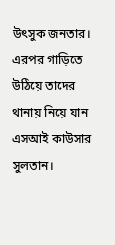উৎসুক জনতার। এরপর গাড়িতে উঠিয়ে তাদের থানায় নিয়ে যান এসআই কাউসার সুলতান।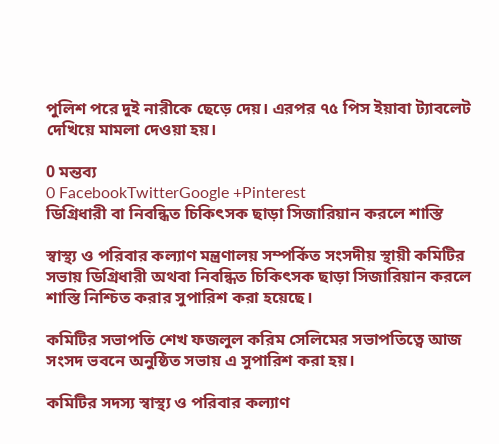পুলিশ পরে দুই নারীকে ছেড়ে দেয়। এরপর ৭৫ পিস ইয়াবা ট্যাবলেট দেখিয়ে মামলা দেওয়া হয়।

0 মন্তব্য
0 FacebookTwitterGoogle +Pinterest
ডিগ্রিধারী বা নিবন্ধিত চিকিৎসক ছাড়া সিজারিয়ান করলে শাস্তি

স্বাস্থ্য ও পরিবার কল্যাণ মন্ত্রণালয় সম্পর্কিত সংসদীয় স্থায়ী কমিটির সভায় ডিগ্রিধারী অথবা নিবন্ধিত চিকিৎসক ছাড়া সিজারিয়ান করলে শাস্তি নিশ্চিত করার সুপারিশ করা হয়েছে।

কমিটির সভাপতি শেখ ফজলুল করিম সেলিমের সভাপতিত্বে আজ সংসদ ভবনে অনুষ্ঠিত সভায় এ সুপারিশ করা হয়।

কমিটির সদস্য স্বাস্থ্য ও পরিবার কল্যাণ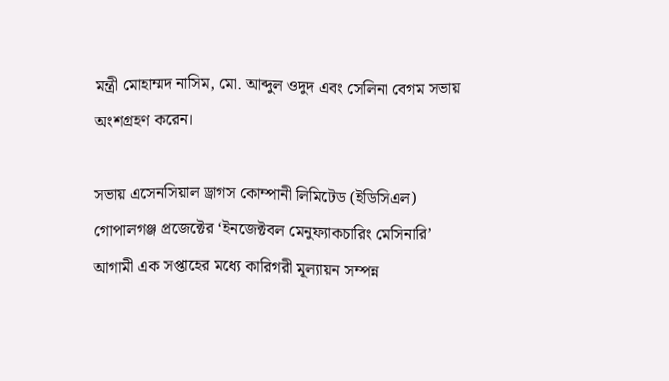মন্ত্রী মোহাম্মদ নাসিম, মো. আব্দুল ওদুদ এবং সেলিনা বেগম সভায় অংশগ্রহণ করেন।

সভায় এসেনসিয়াল ড্রাগস কোম্পানী লিমিটেড (ইডিসিএল) গোপালগঞ্জ প্রজেক্টের ‘ইনজেক্টবল মেনুফ্যাকচারিং মেসিনারি’ আগামী এক সপ্তাহের মধ্যে কারিগরী মূল্যায়ন সম্পন্ন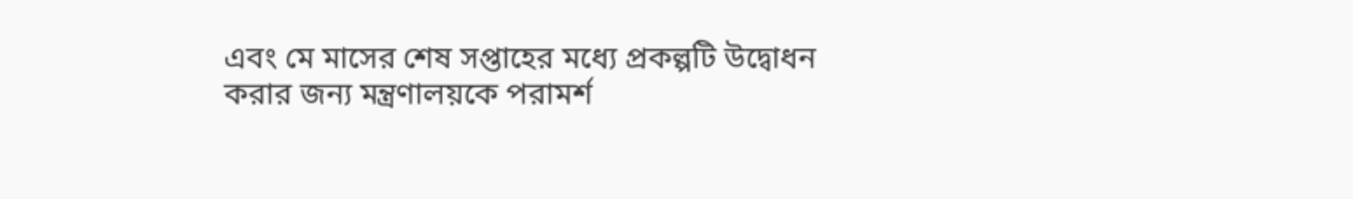এবং মে মাসের শেষ সপ্তাহের মধ্যে প্রকল্পটি উদ্বোধন করার জন্য মন্ত্রণালয়কে পরামর্শ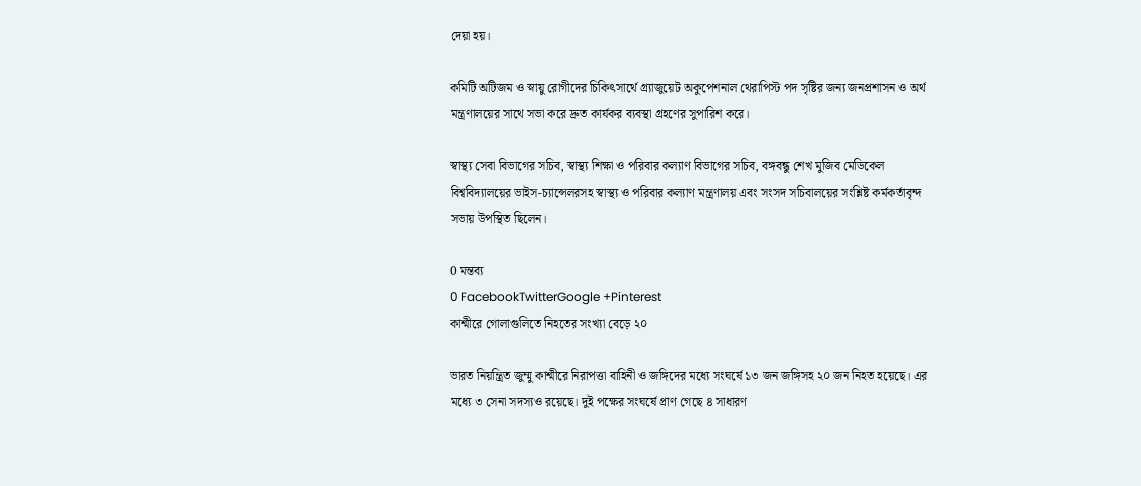দেয়া হয়।

কমিটি অটিজম ও স্নায়ু রোগীদের চিকিৎসার্থে গ্র্যাজুয়েট অকুপেশনাল থেরাপিস্ট পদ সৃষ্টির জন্য জনপ্রশাসন ও অর্থ মন্ত্রণালয়ের সাথে সভা করে দ্রুত কার্যকর ব্যবস্থা গ্রহণের সুপারিশ করে।

স্বাস্থ্য সেবা বিভাগের সচিব, স্বাস্থ্য শিক্ষা ও পরিবার কল্যাণ বিভাগের সচিব, বঙ্গবন্ধু শেখ মুজিব মেডিকেল বিশ্ববিদ্যালয়ের ভাইস-চ্যান্সেলরসহ স্বাস্থ্য ও পরিবার কল্যাণ মন্ত্রণালয় এবং সংসদ সচিবালয়ের সংশ্লিষ্ট কর্মকর্তাবৃন্দ সভায় উপস্থিত ছিলেন।

0 মন্তব্য
0 FacebookTwitterGoogle +Pinterest
কাশ্মীরে গোলাগুলিতে নিহতের সংখ্যা বেড়ে ২০

ভারত নিয়ন্ত্রিত জুম্মু কাশ্মীরে নিরাপত্তা বাহিনী ও জঙ্গিদের মধ্যে সংঘর্ষে ১৩ জন জঙ্গিসহ ২০ জন নিহত হয়েছে। এর মধ্যে ৩ সেনা সদস্যও রয়েছে। দুই পক্ষের সংঘর্ষে প্রাণ গেছে ৪ সাধারণ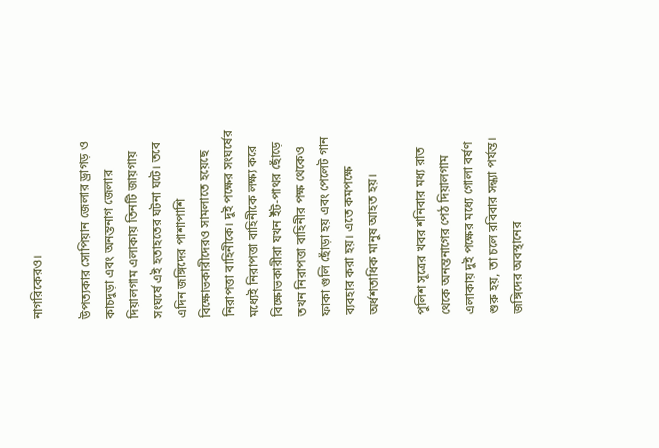নাগরিকেরও।

উপত্যকার সোপিয়ান জেলার ড্রাগড় ও কাচদুড়া এবং অনন্তনাগ জেলার দিয়ালগাম এলাকায় তিনটি জায়গায় সংঘর্ষে এই হতাহতের ঘটনা ঘটে। তবে এদিন জঙ্গিদের পাশাপাশি বিক্ষোভকারীদেরও সামলাতে হয়েছে নিরাপত্তা বাহিনীকে। দুই পক্ষের সংঘর্ষের মধ্যেই নিরাপত্তা বাহিনীকে লক্ষ্য করে বিক্ষোভকারীরা যখন ইঁট-পাথর ছোঁড়ে তখন নিরাপত্তা বাহিনীর পক্ষ থেকেও ফাকা গুলি ছোঁড়া হয় এবং পেলেট গান ব্যবহার করা হয়। এতে কমপক্ষে অর্ধশতাধিক মানুষ আহত হয়।

পুলিশ সূত্রের খবর শনিবার মধ্য রাত থেকে অনন্তনাগের পেঠ দিয়ালগাম এলাকায় দুই পক্ষের মধ্যে গোলা বর্ষণ শুরু হয়, তা চলে রবিবার সন্ধ্যা পর্যন্ত। জঙ্গিদের অবস্থানের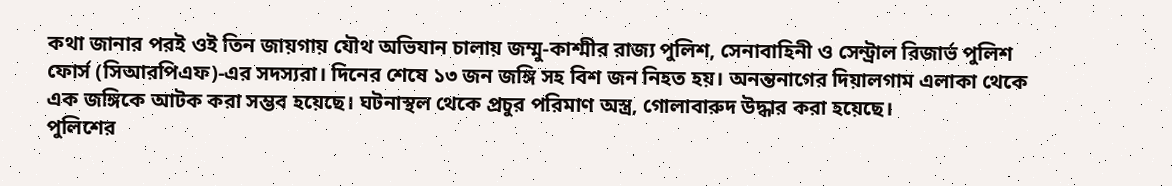কথা জানার পরই ওই তিন জায়গায় যৌথ অভিযান চালায় জম্মু-কাশ্মীর রাজ্য পুলিশ, সেনাবাহিনী ও সেন্ট্রাল রিজার্ভ পুলিশ ফোর্স (সিআরপিএফ)-এর সদস্যরা। দিনের শেষে ১৩ জন জঙ্গি সহ বিশ জন নিহত হয়। অনন্তনাগের দিয়ালগাম এলাকা থেকে এক জঙ্গিকে আটক করা সম্ভব হয়েছে। ঘটনাস্থল থেকে প্রচুর পরিমাণ অস্ত্র, গোলাবারুদ উদ্ধার করা হয়েছে।
পুলিশের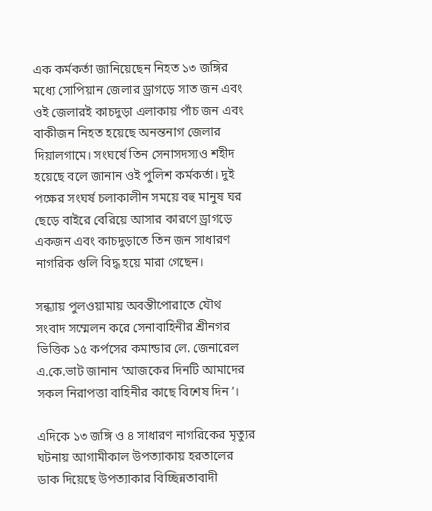এক কর্মকর্তা জানিয়েছেন নিহত ১৩ জঙ্গির মধ্যে সোপিয়ান জেলার ড্রাগড়ে সাত জন এবং ওই জেলারই কাচদুড়া এলাকায় পাঁচ জন এবং বাকীজন নিহত হয়েছে অনন্তনাগ জেলার দিয়ালগামে। সংঘর্ষে তিন সেনাসদস্যও শহীদ হয়েছে বলে জানান ওই পুলিশ কর্মকর্তা। দুই পক্ষের সংঘর্ষ চলাকালীন সময়ে বহু মানুষ ঘর ছেড়ে বাইরে বেরিয়ে আসার কারণে ড্রাগড়ে একজন এবং কাচদুড়াতে তিন জন সাধারণ নাগরিক গুলি বিদ্ধ হয়ে মারা গেছেন।

সন্ধ্যায় পুলওয়ামায় অবন্তীপোরাতে যৌথ সংবাদ সম্মেলন করে সেনাবাহিনীর শ্রীনগর ভিত্তিক ১৫ কর্পসের কমান্ডার লে. জেনারেল এ.কে.ভাট জানান ‘আজকের দিনটি আমাদের সকল নিরাপত্তা বাহিনীর কাছে বিশেষ দিন’।

এদিকে ১৩ জঙ্গি ও ৪ সাধারণ নাগরিকের মৃত্যুর ঘটনায় আগামীকাল উপত্যাকায় হরতালের ডাক দিয়েছে উপত্যাকার বিচ্ছিন্নতাবাদী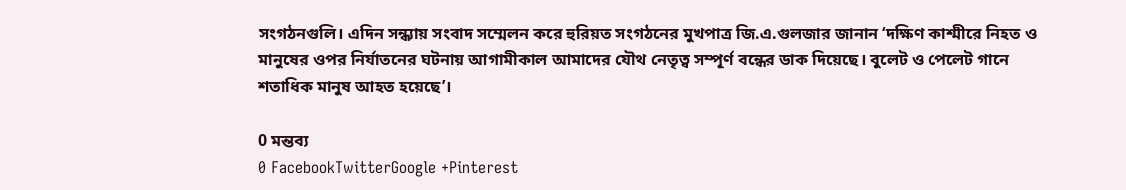সংগঠনগুলি। এদিন সন্ধ্যায় সংবাদ সম্মেলন করে হুরিয়ত সংগঠনের মুখপাত্র জি.এ.গুলজার জানান ‘দক্ষিণ কাশ্মীরে নিহত ও মানুষের ওপর নির্যাতনের ঘটনায় আগামীকাল আমাদের যৌথ নেতৃত্ব সম্পূর্ণ বন্ধের ডাক দিয়েছে। বুলেট ও পেলেট গানে শতাধিক মানুষ আহত হয়েছে’।

0 মন্তব্য
0 FacebookTwitterGoogle +Pinterest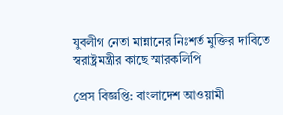যুবলীগ নেতা মান্নানের নিঃশর্ত মুক্তির দাবিতে স্বরাষ্ট্রমন্ত্রীর কাছে স্মারকলিপি

প্রেস বিজ্ঞপ্তি: বাংলাদেশ আওয়ামী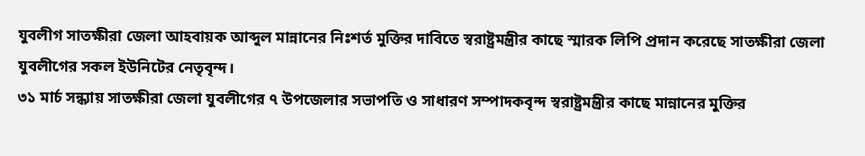যুবলীগ সাতক্ষীরা জেলা আহবায়ক আব্দুল মান্নানের নিঃশর্ত মুক্তির দাবিতে স্বরাষ্ট্রমন্ত্রীর কাছে স্মারক লিপি প্রদান করেছে সাতক্ষীরা জেলা যুবলীগের সকল ইউনিটের নেতৃবৃন্দ।
৩১ মার্চ সন্ধ্যায় সাতক্ষীরা জেলা যুবলীগের ৭ উপজেলার সভাপতি ও সাধারণ সম্পাদকবৃন্দ স্বরাষ্ট্রমন্ত্রীর কাছে মান্নানের মুক্তির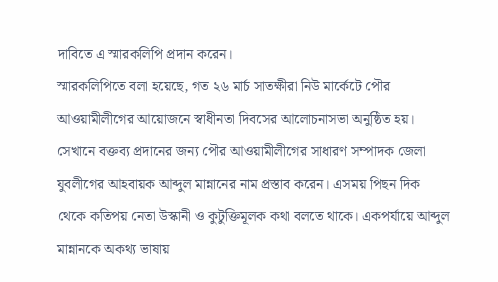দাবিতে এ স্মারকলিপি প্রদান করেন।
স্মারকলিপিতে বলা হয়েছে, গত ২৬ মার্চ সাতক্ষীরা নিউ মার্কেটে পৌর আওয়ামীলীগের আয়োজনে স্বাধীনতা দিবসের আলোচনাসভা অনুষ্ঠিত হয়। সেখানে বক্তব্য প্রদানের জন্য পৌর আওয়ামীলীগের সাধারণ সম্পাদক জেলা যুবলীগের আহবায়ক আব্দুল মান্নানের নাম প্রস্তাব করেন। এসময় পিছন দিক থেকে কতিপয় নেতা উস্কানী ও কুটুক্তিমূলক কথা বলতে থাকে। একপর্যায়ে আব্দুল মান্নানকে অকথ্য ভাষায়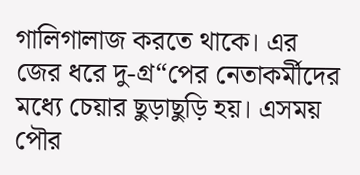গালিগালাজ করতে থাকে। এর জের ধরে দু-গ্র“পের নেতাকর্মীদের মধ্যে চেয়ার ছুড়াছুড়ি হয়। এসময় পৌর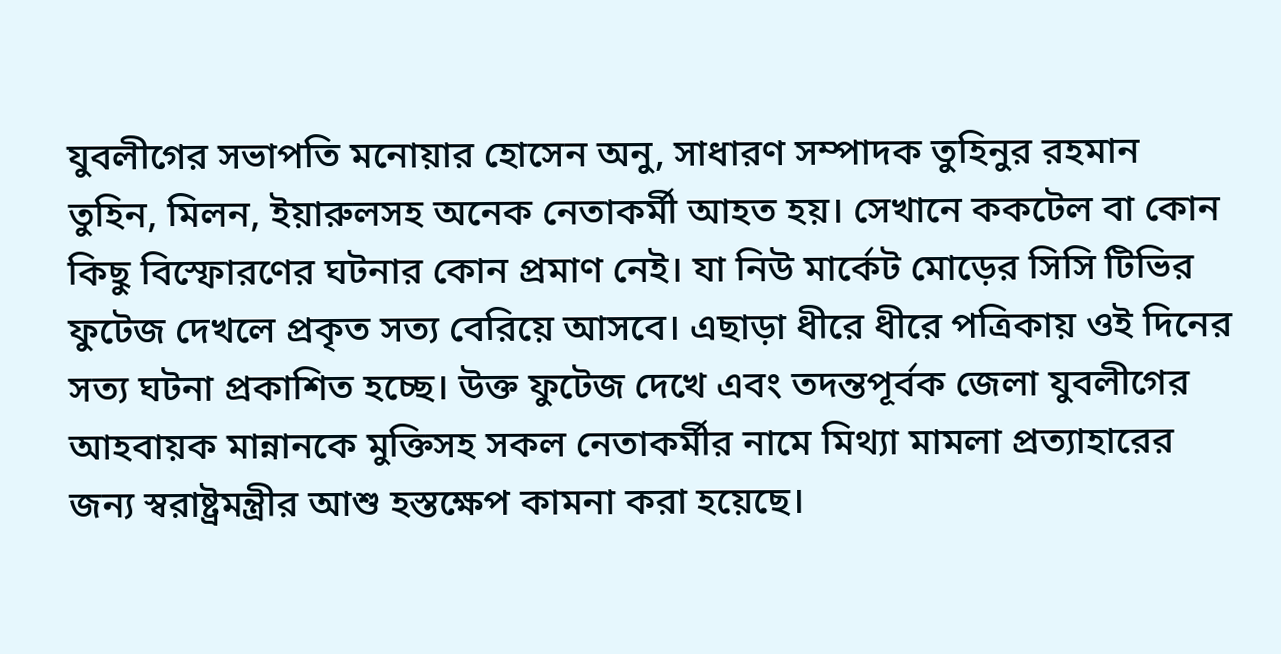যুবলীগের সভাপতি মনোয়ার হোসেন অনু, সাধারণ সম্পাদক তুহিনুর রহমান তুহিন, মিলন, ইয়ারুলসহ অনেক নেতাকর্মী আহত হয়। সেখানে ককটেল বা কোন কিছু বিস্ফোরণের ঘটনার কোন প্রমাণ নেই। যা নিউ মার্কেট মোড়ের সিসি টিভির ফুটেজ দেখলে প্রকৃত সত্য বেরিয়ে আসবে। এছাড়া ধীরে ধীরে পত্রিকায় ওই দিনের সত্য ঘটনা প্রকাশিত হচ্ছে। উক্ত ফুটেজ দেখে এবং তদন্তপূর্বক জেলা যুবলীগের আহবায়ক মান্নানকে মুক্তিসহ সকল নেতাকর্মীর নামে মিথ্যা মামলা প্রত্যাহারের জন্য স্বরাষ্ট্রমন্ত্রীর আশু হস্তক্ষেপ কামনা করা হয়েছে।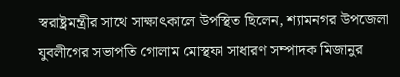স্বরাষ্ট্রমন্ত্রীর সাথে সাক্ষাৎকালে উপস্থিত ছিলেন, শ্যামনগর উপজেলা যুবলীগের সভাপতি গোলাম মোস্থফা সাধারণ সম্পাদক মিজানুর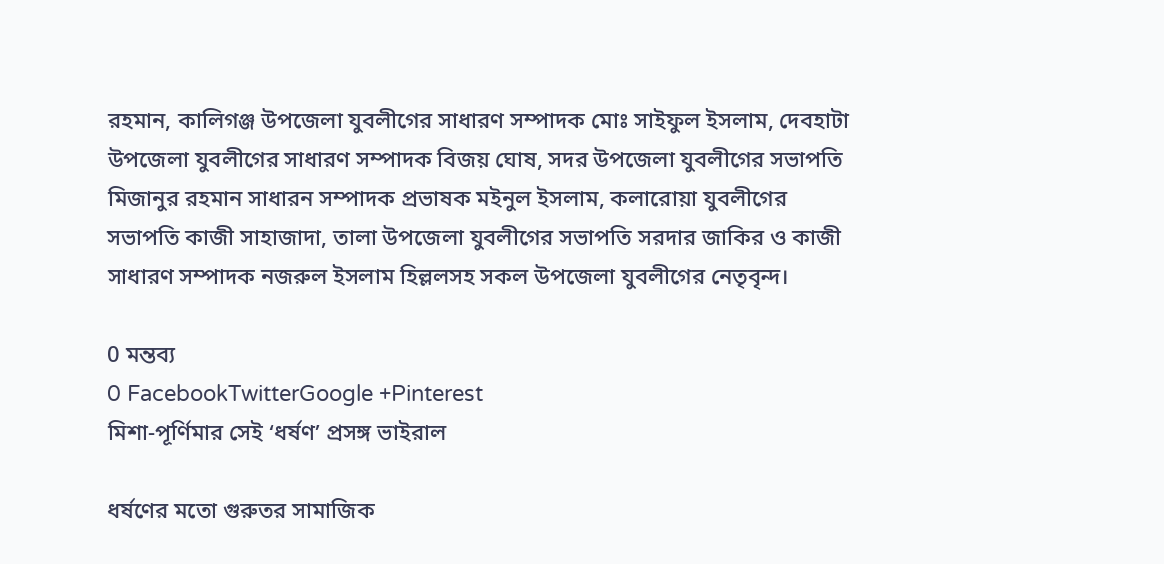রহমান, কালিগঞ্জ উপজেলা যুবলীগের সাধারণ সম্পাদক মোঃ সাইফুল ইসলাম, দেবহাটা উপজেলা যুবলীগের সাধারণ সম্পাদক বিজয় ঘোষ, সদর উপজেলা যুবলীগের সভাপতি মিজানুর রহমান সাধারন সম্পাদক প্রভাষক মইনুল ইসলাম, কলারোয়া যুবলীগের সভাপতি কাজী সাহাজাদা, তালা উপজেলা যুবলীগের সভাপতি সরদার জাকির ও কাজী সাধারণ সম্পাদক নজরুল ইসলাম হিল্ললসহ সকল উপজেলা যুবলীগের নেতৃবৃন্দ।

0 মন্তব্য
0 FacebookTwitterGoogle +Pinterest
মিশা-পূর্ণিমার সেই ‘ধর্ষণ’ প্রসঙ্গ ভাইরাল

ধর্ষণের মতো গুরুতর সামাজিক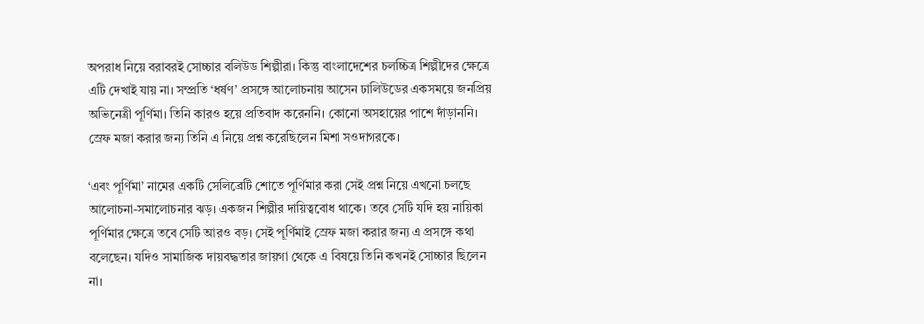অপরাধ নিয়ে বরাবরই সোচ্চার বলিউড শিল্পীরা। কিন্তু বাংলাদেশের চলচ্চিত্র শিল্পীদের ক্ষেত্রে এটি দেখাই যায় না। সম্প্রতি ‘ধর্ষণ’ প্রসঙ্গে আলোচনায় আসেন ঢালিউডের একসময়ে জনপ্রিয় অভিনেত্রী পূর্ণিমা। তিনি কারও হয়ে প্রতিবাদ করেননি। কোনো অসহায়ের পাশে দাঁড়াননি। স্রেফ মজা করার জন্য তিনি এ নিয়ে প্রশ্ন করেছিলেন মিশা সওদাগরকে।

‘এবং পূর্ণিমা’ নামের একটি সেলিব্রেটি শোতে পূর্ণিমার করা সেই প্রশ্ন নিয়ে এখনো চলছে আলোচনা-সমালোচনার ঝড়। একজন শিল্পীর দায়িত্ববোধ থাকে। তবে সেটি যদি হয় নায়িকা পূর্ণিমার ক্ষেত্রে তবে সেটি আরও বড়। সেই পূর্ণিমাই স্রেফ মজা করার জন্য এ প্রসঙ্গে কথা বলেছেন। যদিও সামাজিক দায়বদ্ধতার জায়গা থেকে এ বিষয়ে তিনি কখনই সোচ্চার ছিলেন না।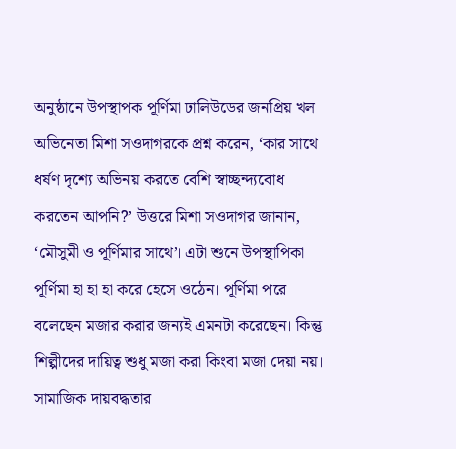অনুষ্ঠানে উপস্থাপক পূর্ণিমা ঢালিউডের জনপ্রিয় খল অভিনেতা মিশা সওদাগরকে প্রশ্ন করেন, ‘কার সাথে ধর্ষণ দৃশ্যে অভিনয় করতে বেশি স্বাচ্ছন্দ্যবোধ করতেন আপনি?’ উত্তরে মিশা সওদাগর জানান, ‘মৌসুমী ও পূর্ণিমার সাথে’। এটা শুনে উপস্থাপিকা পূর্ণিমা হা হা হা করে হেসে ওঠেন। পূর্ণিমা পরে বলেছেন মজার করার জন্যই এমনটা করেছেন। কিন্তু শিল্পীদের দায়িত্ব শুধু মজা করা কিংবা মজা দেয়া নয়। সামাজিক দায়বদ্ধতার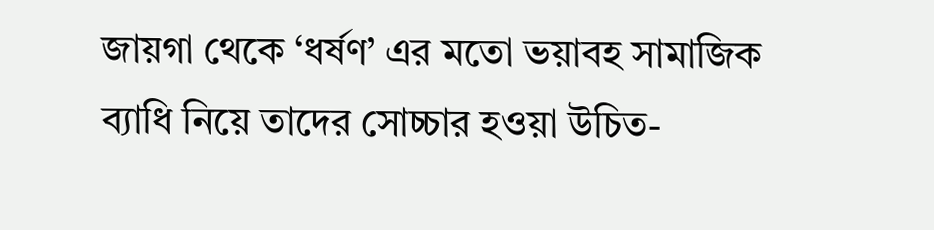জায়গা থেকে ‘ধর্ষণ’ এর মতো ভয়াবহ সামাজিক ব্যাধি নিয়ে তাদের সোচ্চার হওয়া উচিত-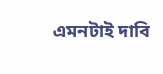এমনটাই দাবি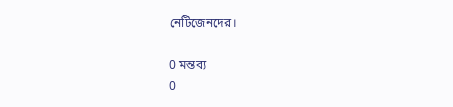নেটিজেনদের।

0 মন্তব্য
0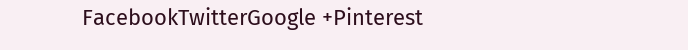FacebookTwitterGoogle +Pinterest